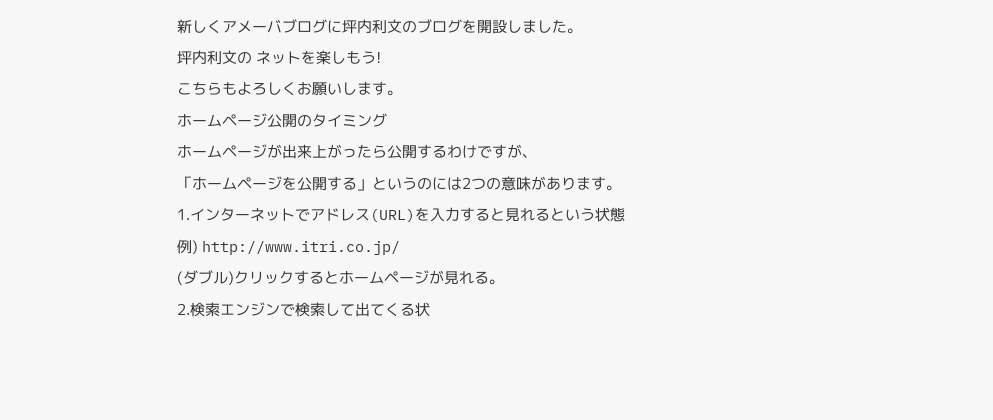新しくアメーバブログに坪内利文のブログを開設しました。
坪内利文の ネットを楽しもう!
こちらもよろしくお願いします。
ホームページ公開のタイミング
ホームページが出来上がったら公開するわけですが、
「ホームページを公開する」というのには2つの意味があります。
1.インターネットでアドレス(URL)を入力すると見れるという状態
例) http://www.itri.co.jp/
(ダブル)クリックするとホームページが見れる。
2.検索エンジンで検索して出てくる状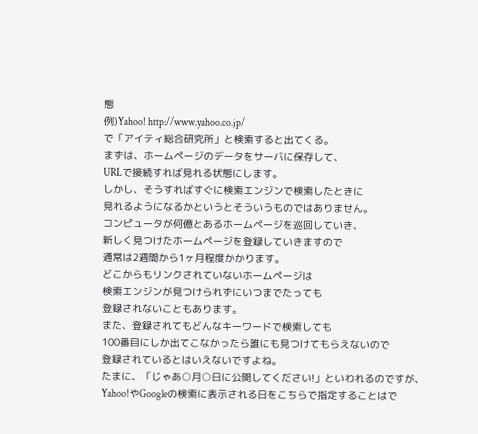態
例)Yahoo! http://www.yahoo.co.jp/
で「アイティ総合研究所」と検索すると出てくる。
まずは、ホームページのデータをサーバに保存して、
URLで接続すれば見れる状態にします。
しかし、そうすればすぐに検索エンジンで検索したときに
見れるようになるかというとそういうものではありません。
コンピュータが何億とあるホームページを巡回していき、
新しく見つけたホームページを登録していきますので
通常は2週間から1ヶ月程度かかります。
どこからもリンクされていないホームページは
検索エンジンが見つけられずにいつまでたっても
登録されないこともあります。
また、登録されてもどんなキーワードで検索しても
100番目にしか出てこなかったら誰にも見つけてもらえないので
登録されているとはいえないですよね。
たまに、「じゃあ○月○日に公開してください!」といわれるのですが、
Yahoo!やGoogleの検索に表示される日をこちらで指定することはで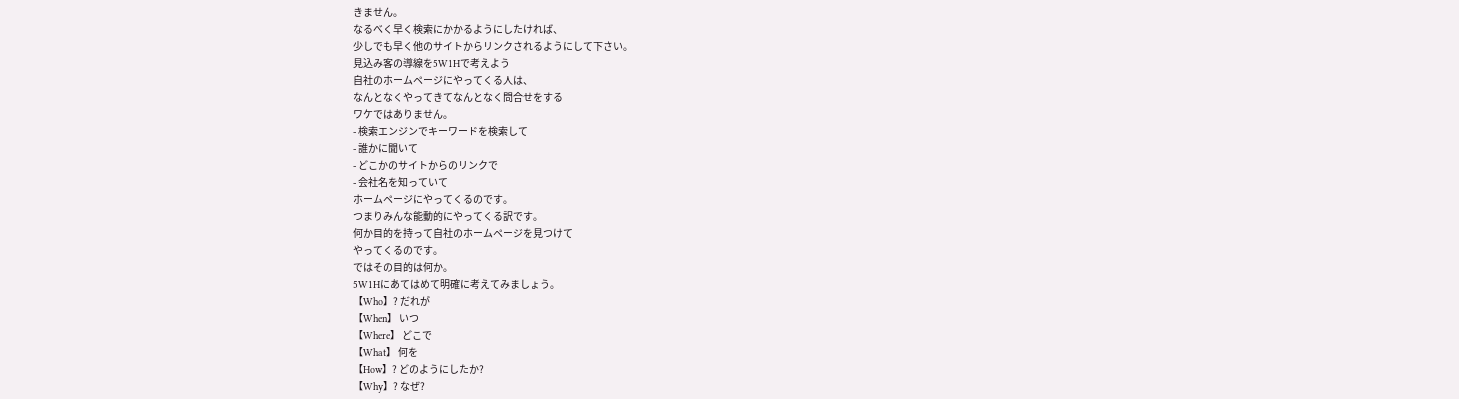きません。
なるべく早く検索にかかるようにしたければ、
少しでも早く他のサイトからリンクされるようにして下さい。
見込み客の導線を5W1Hで考えよう
自社のホームページにやってくる人は、
なんとなくやってきてなんとなく問合せをする
ワケではありません。
- 検索エンジンでキーワードを検索して
- 誰かに聞いて
- どこかのサイトからのリンクで
- 会社名を知っていて
ホームページにやってくるのです。
つまりみんな能動的にやってくる訳です。
何か目的を持って自社のホームページを見つけて
やってくるのです。
ではその目的は何か。
5W1Hにあてはめて明確に考えてみましょう。
【Who】? だれが
【When】 いつ
【Where】 どこで
【What】 何を
【How】? どのようにしたか?
【Why】? なぜ?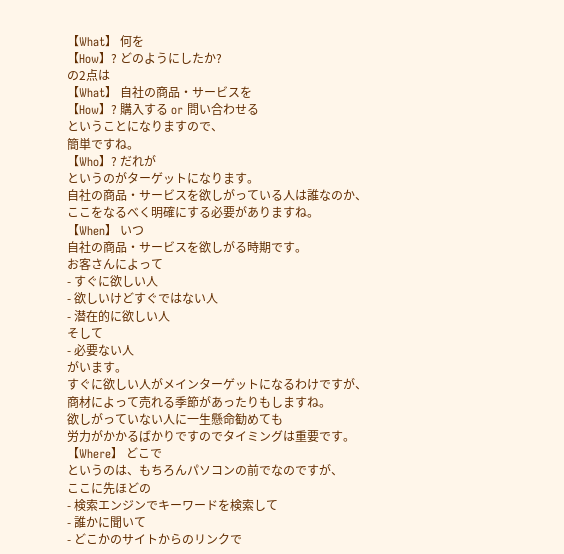【What】 何を
【How】? どのようにしたか?
の2点は
【What】 自社の商品・サービスを
【How】? 購入する or 問い合わせる
ということになりますので、
簡単ですね。
【Who】? だれが
というのがターゲットになります。
自社の商品・サービスを欲しがっている人は誰なのか、
ここをなるべく明確にする必要がありますね。
【When】 いつ
自社の商品・サービスを欲しがる時期です。
お客さんによって
- すぐに欲しい人
- 欲しいけどすぐではない人
- 潜在的に欲しい人
そして
- 必要ない人
がいます。
すぐに欲しい人がメインターゲットになるわけですが、
商材によって売れる季節があったりもしますね。
欲しがっていない人に一生懸命勧めても
労力がかかるばかりですのでタイミングは重要です。
【Where】 どこで
というのは、もちろんパソコンの前でなのですが、
ここに先ほどの
- 検索エンジンでキーワードを検索して
- 誰かに聞いて
- どこかのサイトからのリンクで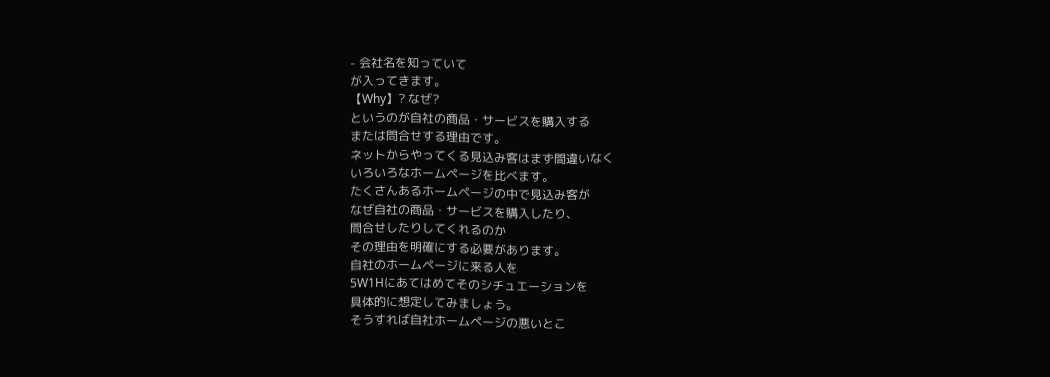- 会社名を知っていて
が入ってきます。
【Why】? なぜ?
というのが自社の商品・サービスを購入する
または問合せする理由です。
ネットからやってくる見込み客はまず間違いなく
いろいろなホームページを比べます。
たくさんあるホームページの中で見込み客が
なぜ自社の商品・サービスを購入したり、
問合せしたりしてくれるのか
その理由を明確にする必要があります。
自社のホームページに来る人を
5W1Hにあてはめてそのシチュエーションを
具体的に想定してみましょう。
そうすれば自社ホームページの悪いとこ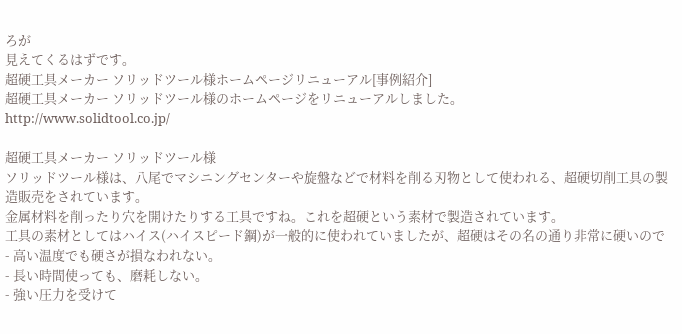ろが
見えてくるはずです。
超硬工具メーカー ソリッドツール様ホームページリニューアル[事例紹介]
超硬工具メーカー ソリッドツール様のホームページをリニューアルしました。
http://www.solidtool.co.jp/

超硬工具メーカー ソリッドツール様
ソリッドツール様は、八尾でマシニングセンターや旋盤などで材料を削る刃物として使われる、超硬切削工具の製造販売をされています。
金属材料を削ったり穴を開けたりする工具ですね。これを超硬という素材で製造されています。
工具の素材としてはハイス(ハイスピード鋼)が一般的に使われていましたが、超硬はその名の通り非常に硬いので
- 高い温度でも硬さが損なわれない。
- 長い時間使っても、磨耗しない。
- 強い圧力を受けて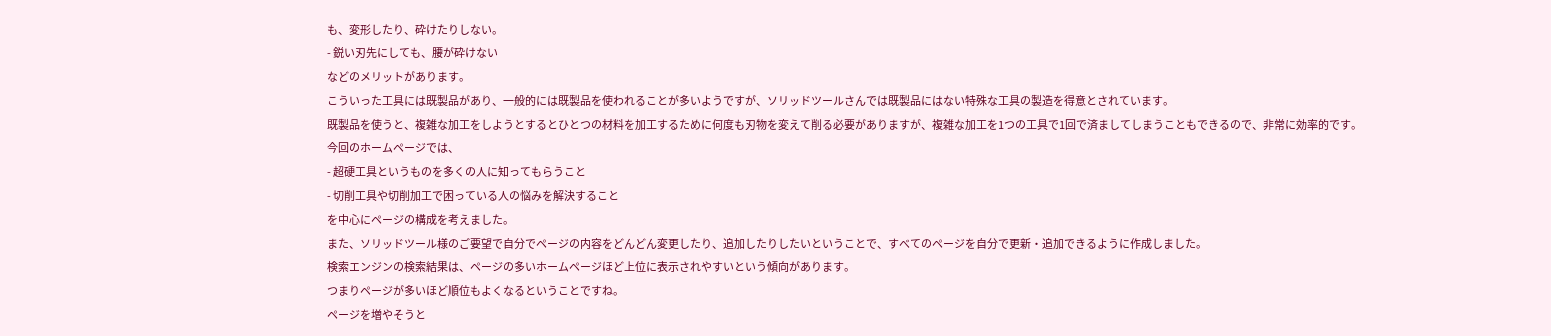も、変形したり、砕けたりしない。
- 鋭い刃先にしても、腰が砕けない
などのメリットがあります。
こういった工具には既製品があり、一般的には既製品を使われることが多いようですが、ソリッドツールさんでは既製品にはない特殊な工具の製造を得意とされています。
既製品を使うと、複雑な加工をしようとするとひとつの材料を加工するために何度も刃物を変えて削る必要がありますが、複雑な加工を1つの工具で1回で済ましてしまうこともできるので、非常に効率的です。
今回のホームページでは、
- 超硬工具というものを多くの人に知ってもらうこと
- 切削工具や切削加工で困っている人の悩みを解決すること
を中心にページの構成を考えました。
また、ソリッドツール様のご要望で自分でページの内容をどんどん変更したり、追加したりしたいということで、すべてのページを自分で更新・追加できるように作成しました。
検索エンジンの検索結果は、ページの多いホームページほど上位に表示されやすいという傾向があります。
つまりページが多いほど順位もよくなるということですね。
ページを増やそうと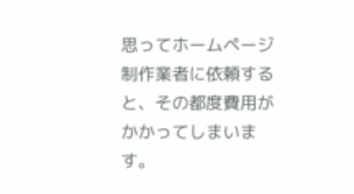思ってホームページ制作業者に依頼すると、その都度費用がかかってしまいます。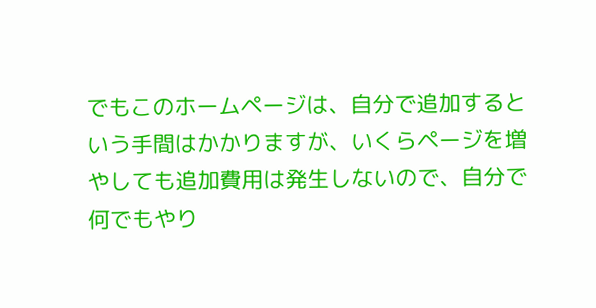でもこのホームページは、自分で追加するという手間はかかりますが、いくらページを増やしても追加費用は発生しないので、自分で何でもやり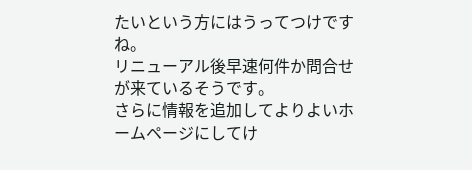たいという方にはうってつけですね。
リニューアル後早速何件か問合せが来ているそうです。
さらに情報を追加してよりよいホームページにしてけ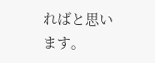ればと思います。